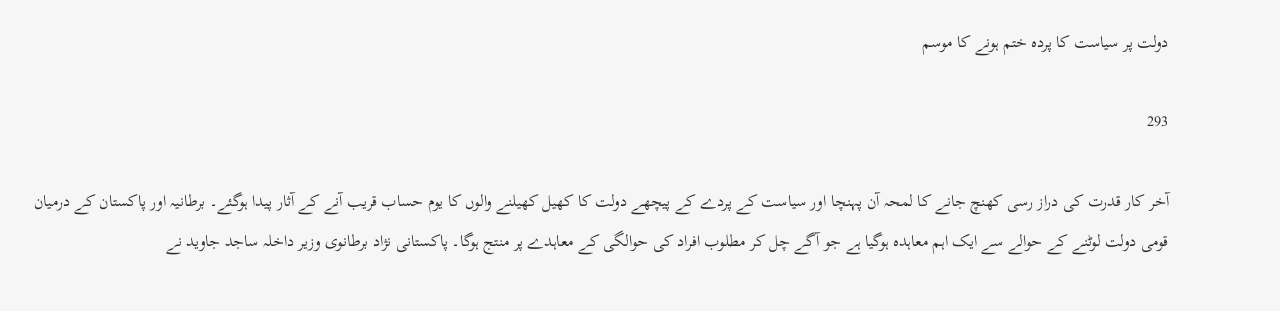دولت پر سیاست کا پردہ ختم ہونے کا موسم

293

آخر کار قدرت کی دراز رسی کھنچ جانے کا لمحہ آن پہنچا اور سیاست کے پردے کے پیچھے دولت کا کھیل کھیلنے والوں کا یوم حساب قریب آنے کے آثار پیدا ہوگئے۔ برطانیہ اور پاکستان کے درمیان قومی دولت لوٹنے کے حوالے سے ایک اہم معاہدہ ہوگیا ہے جو آگے چل کر مطلوب افراد کی حوالگی کے معاہدے پر منتج ہوگا۔ پاکستانی نژاد برطانوی وزیر داخلہ ساجد جاوید نے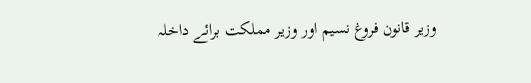وزیر قانون فروغ نسیم اور وزیر مملکت برائے داخلہ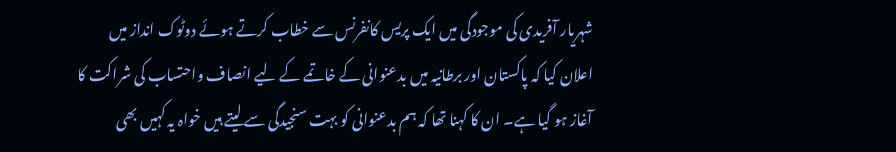شہریار آفریدی کی موجودگی میں ایک پریس کانفرنس سے خطاب کرتے ہوئے دوٹوک انداز میں اعلان کیا کہ پاکستان اور برطانیہ میں بدعنوانی کے خاتمے کے لیے انصاف واحتساب کی شراکت کا آغاز ہو گیا ہے۔ ان کا کہنا تھا کہ ہم بدعنوانی کو بہت سنجیدگی سے لیتے ہیں خواہ یہ کہیں بھی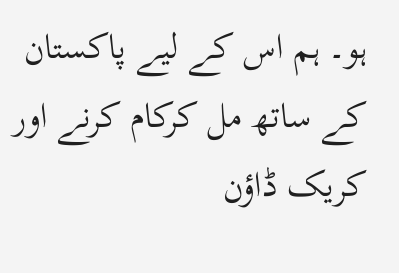ہو۔ ہم اس کے لیے پاکستان کے ساتھ مل کرکام کرنے اور کریک ڈاؤن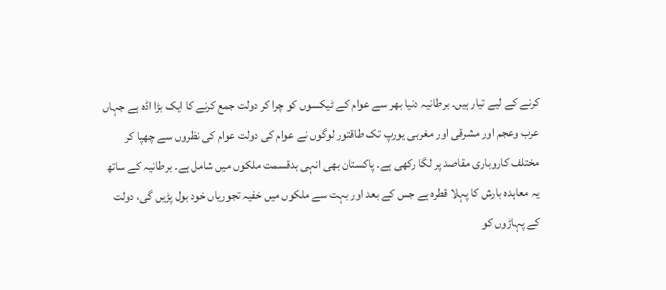کرنے کے لیے تیار ہیں۔ برطانیہ دنیا بھر سے عوام کے ٹیکسوں کو چرا کر دولت جمع کرنے کا ایک بڑا اڈہ ہے جہاں عرب وعجم اور مشرقی اور مغربی یورپ تک طاقتور لوگوں نے عوام کی دولت عوام کی نظروں سے چھپا کر مختلف کاروباری مقاصد پر لگا رکھی ہے۔ پاکستان بھی انہی بدقسمت ملکوں میں شامل ہے۔ برطانیہ کے ساتھ یہ معاہدہ بارش کا پہلا قطرہ ہے جس کے بعد اور بہت سے ملکوں میں خفیہ تجوریاں خود بول پڑیں گی، دولت کے پہاڑوں کو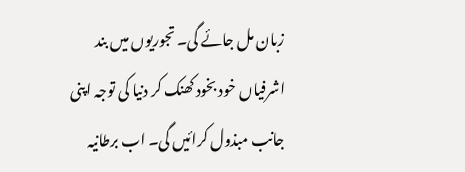زبان مل جائے گی۔ تجوریوں میں بند اشرفیاں خود بخود کھنک کر دنیا کی توجہ اپنی جانب مبذول کرائیں گی۔ اب برطانیہ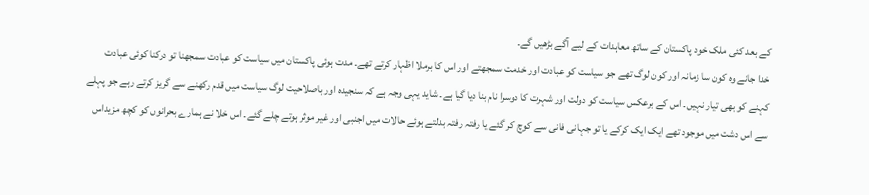کے بعد کئی ملک خود پاکستان کے ساتھ معاہدات کے لیے آگے بڑھیں گے۔
خدا جانے وہ کون سا زمانہ اور کون لوگ تھے جو سیاست کو عبادت اور خدمت سمجھتے اور اس کا برملا اظہار کرتے تھے۔ مدت ہوئی پاکستان میں سیاست کو عبادت سمجھنا تو درکنا کوئی عبادت کہنے کو بھی تیار نہیں۔ اس کے برعکس سیاست کو دولت اور شہرت کا دوسرا نام بنا دیا گیا ہے۔ شاید یہی وجہ ہے کہ سنجیدہ اور باصلاحیت لوگ سیاست میں قدم رکھنے سے گریز کرتے رہے جو پہلے سے اس دشت میں موجود تھے ایک ایک کرکے یا تو جہانی فانی سے کوچ کر گئے یا رفتہ رفتہ بدلتے ہوئے حالات میں اجنبی اور غیر موثر ہوتے چلے گئے۔ اس خلا نے ہمارے بحرانوں کو کچھ مزیداس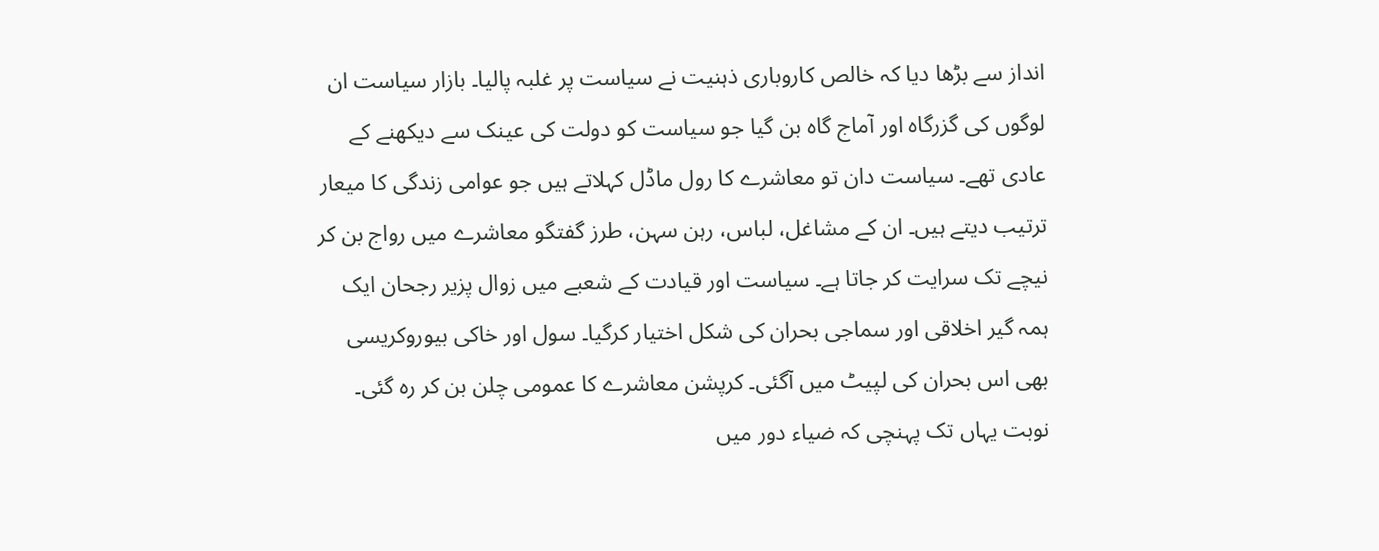انداز سے بڑھا دیا کہ خالص کاروباری ذہنیت نے سیاست پر غلبہ پالیا۔ بازار سیاست ان لوگوں کی گزرگاہ اور آماج گاہ بن گیا جو سیاست کو دولت کی عینک سے دیکھنے کے عادی تھے۔ سیاست دان تو معاشرے کا رول ماڈل کہلاتے ہیں جو عوامی زندگی کا میعار ترتیب دیتے ہیں۔ ان کے مشاغل، لباس، رہن سہن، طرز گفتگو معاشرے میں رواج بن کر نیچے تک سرایت کر جاتا ہے۔ سیاست اور قیادت کے شعبے میں زوال پزیر رجحان ایک ہمہ گیر اخلاقی اور سماجی بحران کی شکل اختیار کرگیا۔ سول اور خاکی بیوروکریسی بھی اس بحران کی لپیٹ میں آگئی۔ کرپشن معاشرے کا عمومی چلن بن کر رہ گئی۔ نوبت یہاں تک پہنچی کہ ضیاء دور میں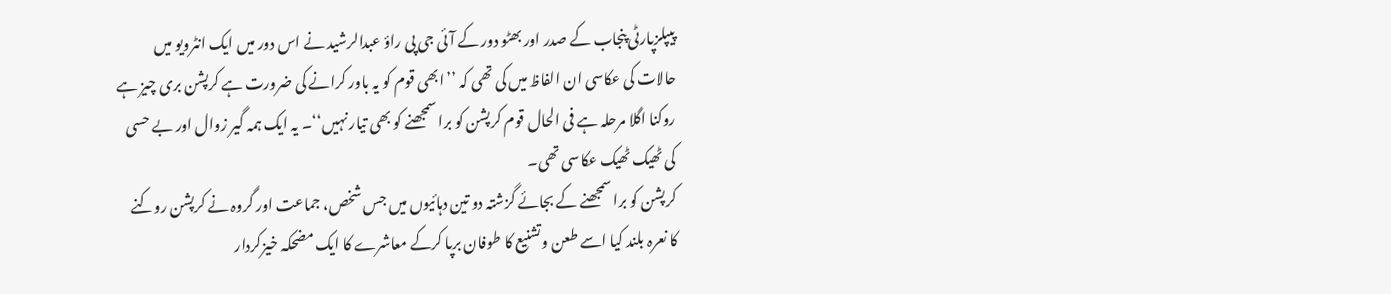پیپلزپارٹی پنجاب کے صدر اور بھٹو دور کے آئی جی پی راؤ عبدالرشید نے اس دور میں ایک انٹرویو میں حالات کی عکاسی ان الفاظ میں کی تھی کہ ’’ابھی قوم کو یہ باور کرانے کی ضرورت ہے کرپشن بری چیز ہے روکنا اگلا مرحلہ ہے فی الحال قوم کرپشن کو برا سمجھنے کو بھی تیار نہیں‘‘۔ یہ ایک ہمہ گیر زوال اور بے حسی کی ٹھیک ٹھیک عکاسی تھی۔
کرپشن کو برا سمجھنے کے بجائے گزشتہ دو تین دہائیوں میں جس شخص، جماعت اور گروہ نے کرپشن روکنے کا نعرہ بلند کیا اسے طعن وتشنیع کا طوفان برپا کرکے معاشرے کا ایک مضحکہ خیزکردار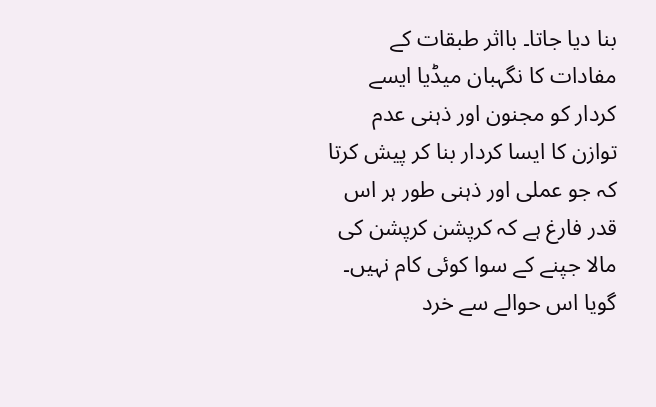بنا دیا جاتا۔ بااثر طبقات کے مفادات کا نگہبان میڈیا ایسے کردار کو مجنون اور ذہنی عدم توازن کا ایسا کردار بنا کر پیش کرتا کہ جو عملی اور ذہنی طور ہر اس قدر فارغ ہے کہ کرپشن کرپشن کی مالا جپنے کے سوا کوئی کام نہیں۔ گویا اس حوالے سے خرد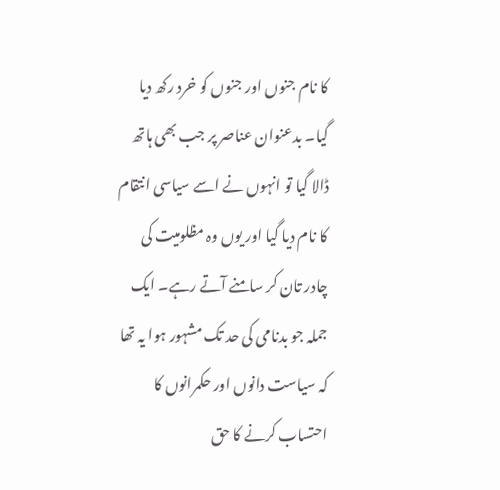کا نام جنوں اور جنوں کو خرد رکھ دیا گیا۔ بدعنوان عناصر پر جب بھی ہاتھ ڈالا گیا تو انہوں نے اسے سیاسی انتقام کا نام دیا گیا اور یوں وہ مظلومیت کی چادر تان کر سامنے آتے رہے۔ ایک جملہ جو بدنامی کی حد تک مشہور ہوا یہ تھا کہ سیاست دانوں اور حکمرانوں کا احتساب کرنے کا حق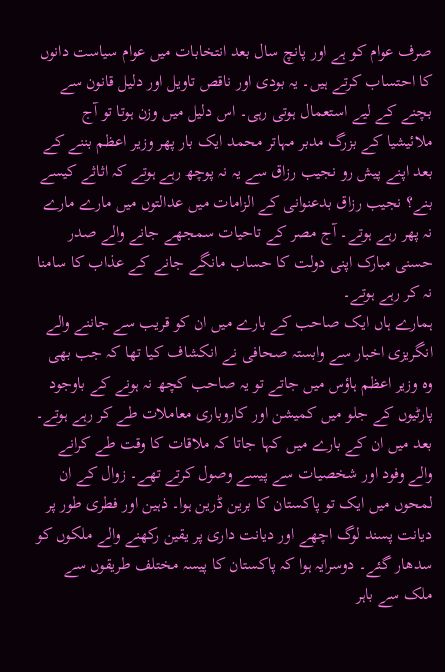صرف عوام کو ہے اور پانچ سال بعد انتخابات میں عوام سیاست دانوں کا احتساب کرتے ہیں۔ یہ بودی اور ناقص تاویل اور دلیل قانون سے بچنے کے لیے استعمال ہوتی رہی۔ اس دلیل میں وزن ہوتا تو آج ملائیشیا کے بزرگ مدبر مہاتر محمد ایک بار پھر وزیر اعظم بننے کے بعد اپنے پیش رو نجیب رزاق سے یہ نہ پوچھ رہے ہوتے کہ اثاثے کیسے بنے؟ نجیب رزاق بدعنوانی کے الزامات میں عدالتوں میں مارے مارے نہ پھر رہے ہوتے۔ آج مصر کے تاحیات سمجھے جانے والے صدر حسنی مبارک اپنی دولت کا حساب مانگے جانے کے عذاب کا سامنا نہ کر رہے ہوتے۔
ہمارے ہاں ایک صاحب کے بارے میں ان کو قریب سے جاننے والے انگریزی اخبار سے وابستہ صحافی نے انکشاف کیا تھا کہ جب بھی وہ وزیر اعظم ہاؤس میں جاتے تو یہ صاحب کچھ نہ ہونے کے باوجود پارٹیوں کے جلو میں کمیشن اور کاروباری معاملات طے کر رہے ہوتے۔ بعد میں ان کے بارے میں کہا جاتا کہ ملاقات کا وقت طے کرانے والے وفود اور شخصیات سے پیسے وصول کرتے تھے۔ زوال کے ان لمحوں میں ایک تو پاکستان کا برین ڈرین ہوا۔ ذہین اور فطری طور پر دیانت پسند لوگ اچھے اور دیانت داری پر یقین رکھنے والے ملکوں کو سدھار گئے۔ دوسرایہ ہوا کہ پاکستان کا پیسہ مختلف طریقوں سے ملک سے باہر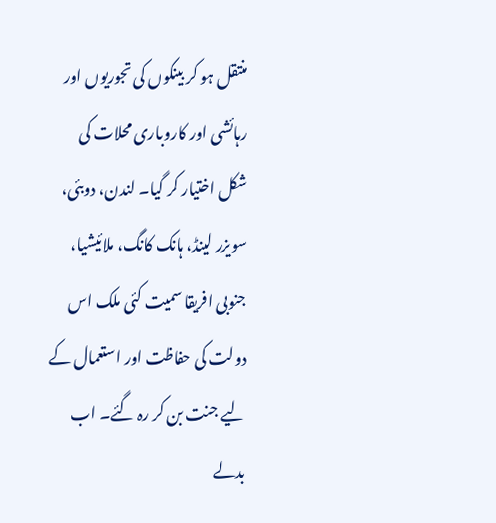منتقل ہو کر بینکوں کی تجوریوں اور رہائشی اور کاروباری محلات کی شکل اختیار کر گیا۔ لندن، دوبئی، سویزر لینڈ، ہانک کانگ، ملائیشیا، جنوبی افریقا سمیت کئی ملک اس دولت کی حفاظت اور استعمال کے لیے جنت بن کر رہ گئے۔ اب بدلے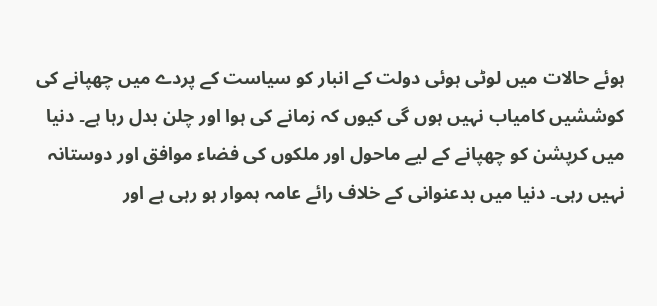ہوئے حالات میں لوٹی ہوئی دولت کے انبار کو سیاست کے پردے میں چھپانے کی کوششیں کامیاب نہیں ہوں گی کیوں کہ زمانے کی ہوا اور چلن بدل رہا ہے۔ دنیا میں کرپشن کو چھپانے کے لیے ماحول اور ملکوں کی فضاء موافق اور دوستانہ نہیں رہی۔ دنیا میں بدعنوانی کے خلاف رائے عامہ ہموار ہو رہی ہے اور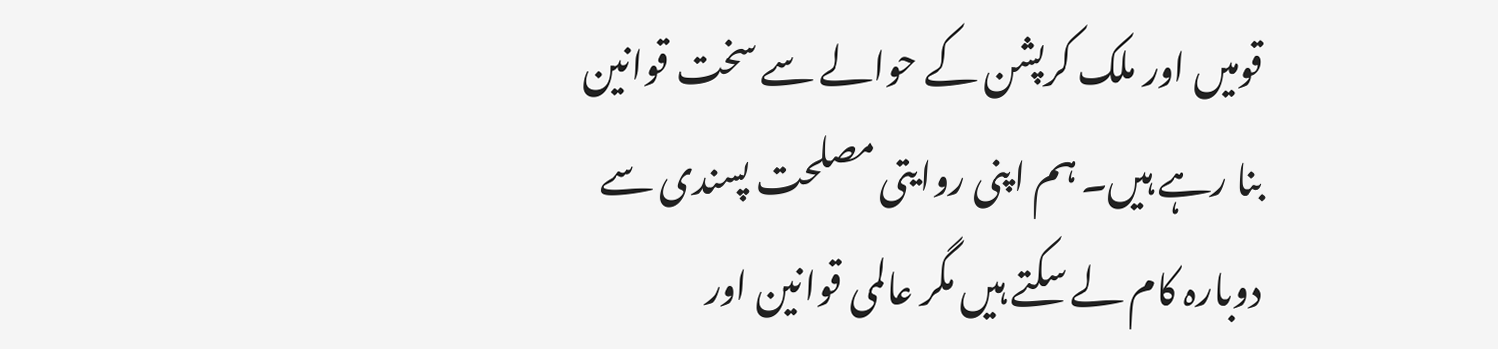قومیں اور ملک کرپشن کے حوالے سے سخت قوانین بنا رہے ہیں۔ ہم اپنی روایتی مصلحت پسندی سے دوبارہ کام لے سکتے ہیں مگر عالمی قوانین اور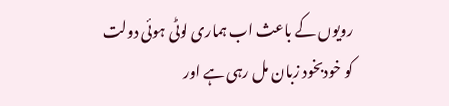رویوں کے باعث اب ہماری لوٹی ہوئی دولت کو خودبخود زبان مل رہی ہے اور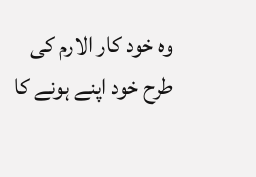وہ خود کار الارم کی طرح خود اپنے ہونے کا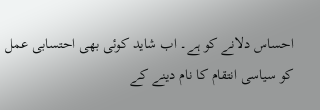احساس دلانے کو ہے۔ اب شاید کوئی بھی احتسابی عمل کو سیاسی انتقام کا نام دینے کے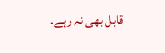قابل بھی نہ رہے۔